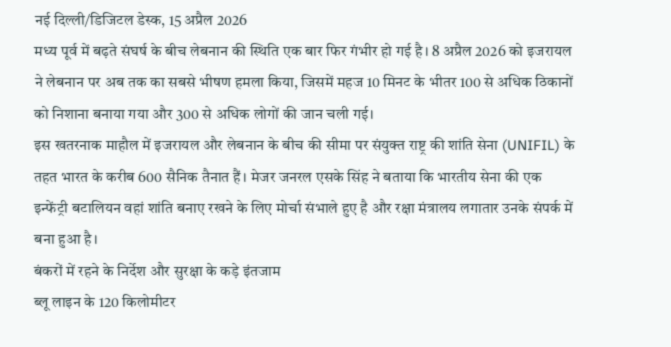नई दिल्ली/डिजिटल डेस्क, 15 अप्रैल 2026
मध्य पूर्व में बढ़ते संघर्ष के बीच लेबनान की स्थिति एक बार फिर गंभीर हो गई है। 8 अप्रैल 2026 को इजरायल ने लेबनान पर अब तक का सबसे भीषण हमला किया, जिसमें महज 10 मिनट के भीतर 100 से अधिक ठिकानों को निशाना बनाया गया और 300 से अधिक लोगों की जान चली गई।
इस खतरनाक माहौल में इजरायल और लेबनान के बीच की सीमा पर संयुक्त राष्ट्र की शांति सेना (UNIFIL) के तहत भारत के करीब 600 सैनिक तैनात हैं। मेजर जनरल एसके सिंह ने बताया कि भारतीय सेना की एक इन्फेंट्री बटालियन वहां शांति बनाए रखने के लिए मोर्चा संभाले हुए है और रक्षा मंत्रालय लगातार उनके संपर्क में बना हुआ है।
बंकरों में रहने के निर्देश और सुरक्षा के कड़े इंतजाम
ब्लू लाइन के 120 किलोमीटर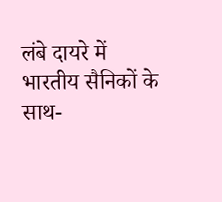लंबे दायरे में भारतीय सैनिकों के साथ-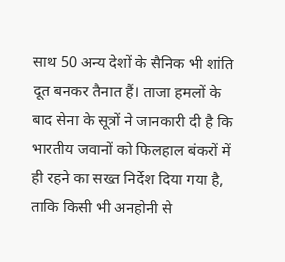साथ 50 अन्य देशों के सैनिक भी शांति दूत बनकर तैनात हैं। ताजा हमलों के बाद सेना के सूत्रों ने जानकारी दी है कि भारतीय जवानों को फिलहाल बंकरों में ही रहने का सख्त निर्देश दिया गया है, ताकि किसी भी अनहोनी से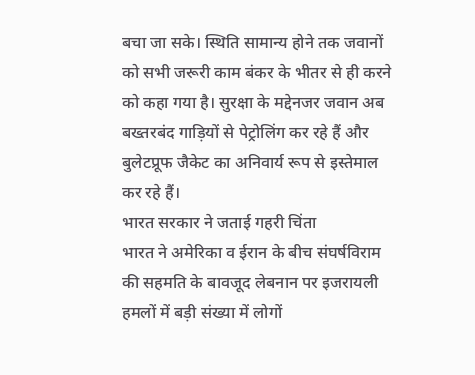बचा जा सके। स्थिति सामान्य होने तक जवानों को सभी जरूरी काम बंकर के भीतर से ही करने को कहा गया है। सुरक्षा के मद्देनजर जवान अब बख्तरबंद गाड़ियों से पेट्रोलिंग कर रहे हैं और बुलेटप्रूफ जैकेट का अनिवार्य रूप से इस्तेमाल कर रहे हैं।
भारत सरकार ने जताई गहरी चिंता
भारत ने अमेरिका व ईरान के बीच संघर्षविराम की सहमति के बावजूद लेबनान पर इजरायली हमलों में बड़ी संख्या में लोगों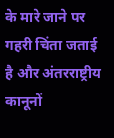के मारे जाने पर गहरी चिंता जताई है और अंतरराष्ट्रीय कानूनों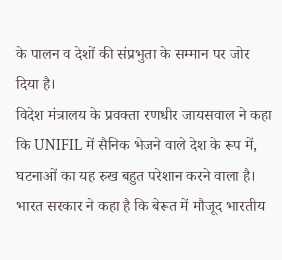के पालन व देशों की संप्रभुता के सम्मान पर जोर दिया है।
विदेश मंत्रालय के प्रवक्ता रणधीर जायसवाल ने कहा कि UNIFIL में सैनिक भेजने वाले देश के रूप में, घटनाओं का यह रुख बहुत परेशान करने वाला है। भारत सरकार ने कहा है कि बेरूत में मौजूद भारतीय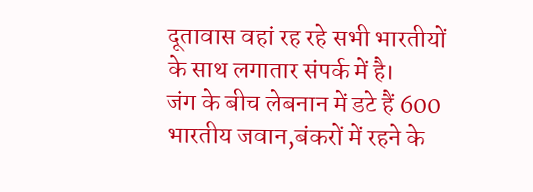दूतावास वहां रह रहे सभी भारतीयों के साथ लगातार संपर्क में है।
जंग के बीच लेबनान में डटे हैं 600 भारतीय जवान,बंकरों में रहने के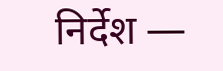निर्देश —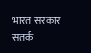भारत सरकार सतर्क